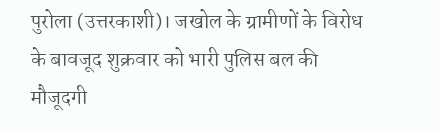पुरोला (उत्तरकाशी)। जखोल के ग्रामीणों के विरोध के बावजूद शुक्रवार को भारी पुलिस बल की मौजूदगी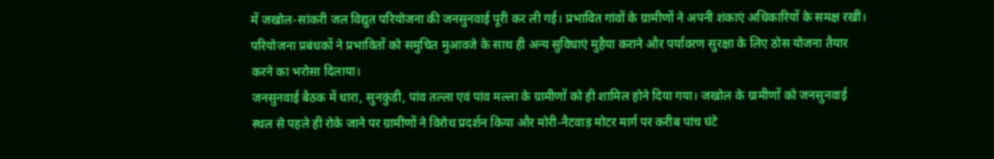में जखोल-सांकरी जल विद्युत परियोजना की जनसुनवाई पूरी कर ली गई। प्रभावित गांवों के ग्रामीणों ने अपनी शंकाएं अधिकारियों के समक्ष रखीं। परियोजना प्रबंधकों ने प्रभावितों को समुचित मुआवजे के साथ ही अन्य सुविधाएं मुहैया कराने और पर्यावरण सुरक्षा के लिए ठोस योजना तैयार करने का भरोसा दिलाया।
जनसुनवाई बैठक में धारा, सुनकुंडी, पांव तल्ला एवं पांव मल्ला के ग्रामीणों को ही शामिल होने दिया गया। जखोल के ग्रामीणों को जनसुनवाई स्थल से पहले ही रोके जाने पर ग्रामीणों ने विरोध प्रदर्शन किया और मोरी-नैटवाड़ मोटर मार्ग पर करीब पांच घंटे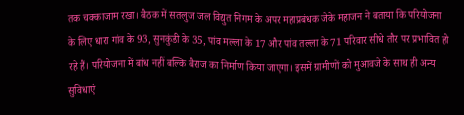तक चक्काजाम रखा। बैठक में सतलुज जल विद्युत निगम के अपर महाप्रबंधक जेके महाजन ने बताया कि परियोजना के लिए धारा गांव के 93, सुनकुंडी के 35, पांव मल्ला के 17 और पांव तल्ला के 71 परिवार सीधे तौर पर प्रभावित हो रहे हैं। परियोजना में बांध नहीं बल्कि बैराज का निर्माण किया जाएगा। इसमें ग्रामीणों को मुआवजे के साथ ही अन्य सुविधाएं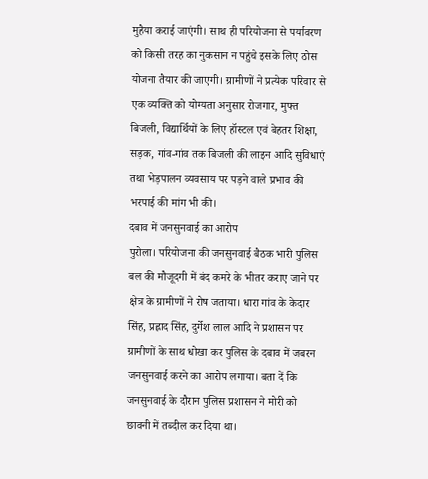मुहैया कराई जाएंगी। साथ ही परियोजना से पर्यावरण को किसी तरह का नुकसान न पहुंचे इसके लिए ठोस योजना तैयार की जाएगी। ग्रामीणों ने प्रत्येक परिवार से एक व्यक्ति को योग्यता अनुसार रोजगार, मुफ्त बिजली, विद्यार्थियों के लिए हॉस्टल एवं बेहतर शिक्षा, सड़क, गांव-गांव तक बिजली की लाइन आदि सुविधाएं तथा भेड़पालन व्यवसाय पर पड़ने वाले प्रभाव की भरपाई की मांग भी की।
दबाव में जनसुनवाई का आरोप
पुरोला। परियोजना की जनसुनवाई बैठक भारी पुलिस बल की मौजूदगी में बंद कमरे के भीतर कराए जाने पर क्षेत्र के ग्रामीणों ने रोष जताया। धारा गांव के केदार सिंह, प्रह्लाद सिंह, दुर्गेश लाल आदि ने प्रशासन पर ग्रामीणों के साथ धोखा कर पुलिस के दबाव में जबरन जनसुनवाई करने का आरोप लगाया। बता दें कि जनसुनवाई के दौरान पुलिस प्रशासन ने मोरी को छावनी में तब्दील कर दिया था।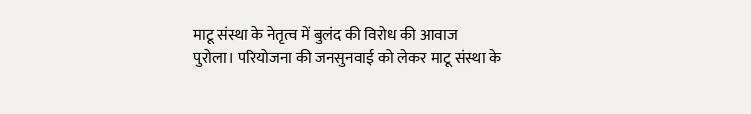माटू संस्था के नेतृत्व में बुलंद की विरोध की आवाज
पुरोला। परियोजना की जनसुनवाई को लेकर माटू संस्था के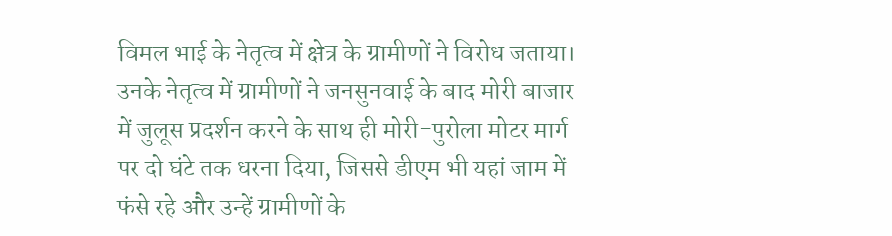विमल भाई के नेतृत्व में क्षेत्र के ग्रामीणों ने विरोध जताया। उनके नेतृत्व में ग्रामीणों ने जनसुनवाई के बाद मोरी बाजार में जुलूस प्रदर्शन करने के साथ ही मोरी-पुरोला मोटर मार्ग पर दो घंटे तक धरना दिया, जिससे डीएम भी यहां जाम में फंसे रहे और उन्हें ग्रामीणों के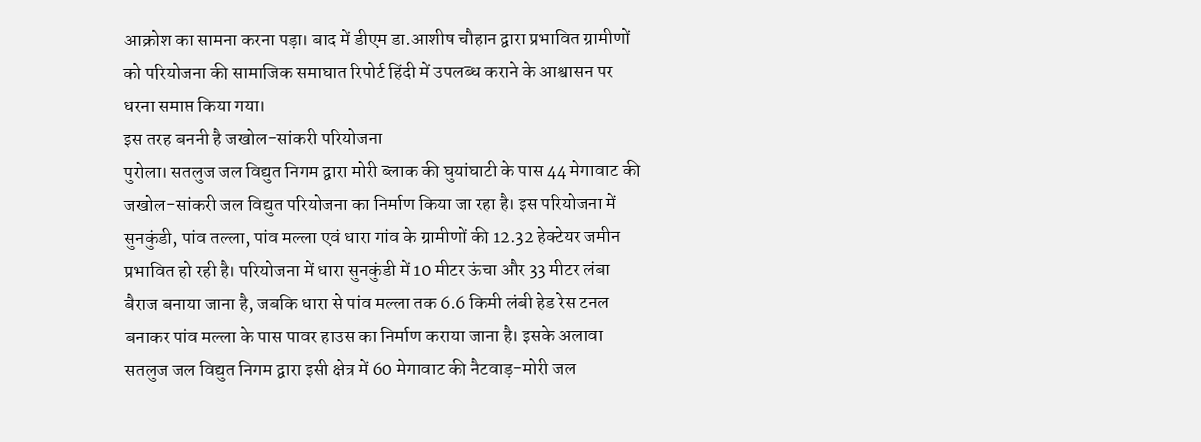आक्रोश का सामना करना पड़ा। बाद में डीएम डा.आशीष चौहान द्वारा प्रभावित ग्रामीणों को परियोजना की सामाजिक समाघात रिपोर्ट हिंदी में उपलब्ध कराने के आश्वासन पर धरना समाप्त किया गया।
इस तरह बननी है जखोल-सांकरी परियोजना
पुरोला। सतलुज जल विद्युत निगम द्वारा मोरी ब्लाक की घुयांघाटी के पास 44 मेगावाट की जखोल-सांकरी जल विद्युत परियोजना का निर्माण किया जा रहा है। इस परियोजना में सुनकुंडी, पांव तल्ला, पांव मल्ला एवं धारा गांव के ग्रामीणों की 12.32 हेक्टेयर जमीन प्रभावित हो रही है। परियोजना में धारा सुनकुंडी में 10 मीटर ऊंचा और 33 मीटर लंबा बैराज बनाया जाना है, जबकि धारा से पांव मल्ला तक 6.6 किमी लंबी हेड रेस टनल बनाकर पांव मल्ला के पास पावर हाउस का निर्माण कराया जाना है। इसके अलावा सतलुज जल विद्युत निगम द्वारा इसी क्षेत्र में 60 मेगावाट की नैटवाड़-मोरी जल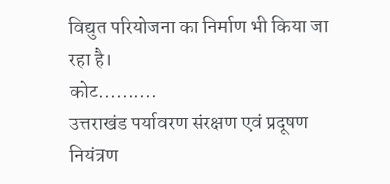विद्युत परियोजना का निर्माण भी किया जा रहा है।
कोट..........
उत्तराखंड पर्यावरण संरक्षण एवं प्रदूषण नियंत्रण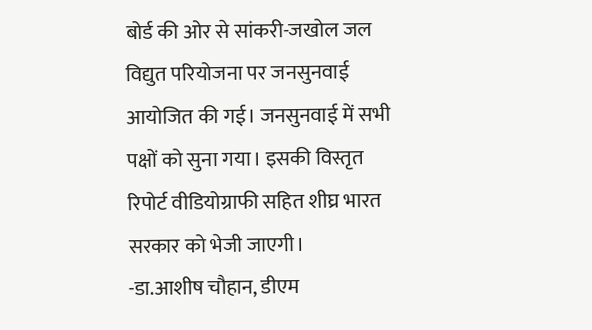बोर्ड की ओर से सांकरी-जखोल जल विद्युत परियोजना पर जनसुनवाई आयोजित की गई। जनसुनवाई में सभी पक्षों को सुना गया। इसकी विस्तृत रिपोर्ट वीडियोग्राफी सहित शीघ्र भारत सरकार को भेजी जाएगी।
-डा.आशीष चौहान, डीएम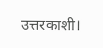उत्तरकाशी।